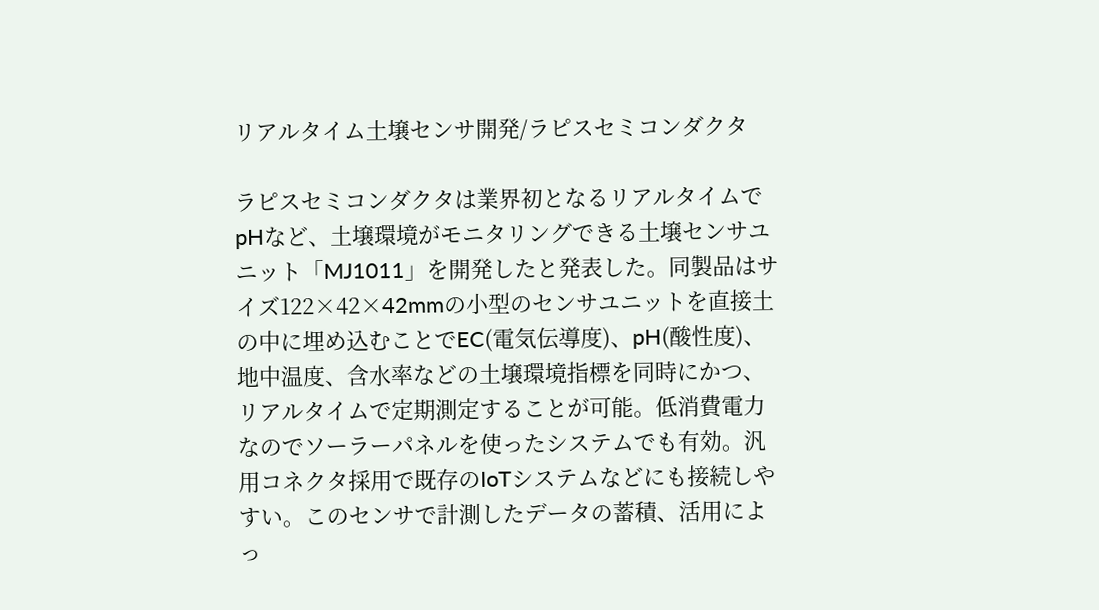リアルタイム土壌センサ開発/ラピスセミコンダクタ

ラピスセミコンダクタは業界初となるリアルタイムでpHなど、土壌環境がモニタリングできる土壌センサユニット「MJ1011」を開発したと発表した。同製品はサイズ122×42×42mmの小型のセンサユニットを直接土の中に埋め込むことでEC(電気伝導度)、pH(酸性度)、地中温度、含水率などの土壌環境指標を同時にかつ、リアルタイムで定期測定することが可能。低消費電力なのでソーラーパネルを使ったシステムでも有効。汎用コネクタ採用で既存のIoTシステムなどにも接続しやすい。このセンサで計測したデータの蓄積、活用によっ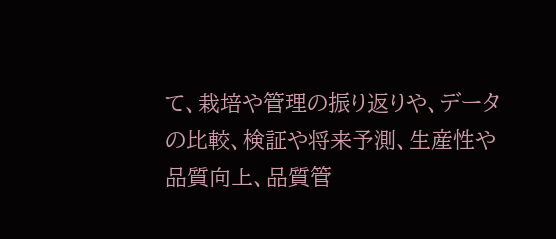て、栽培や管理の振り返りや、データの比較、検証や将来予測、生産性や品質向上、品質管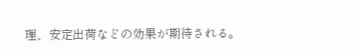理、安定出荷などの効果が期待される。